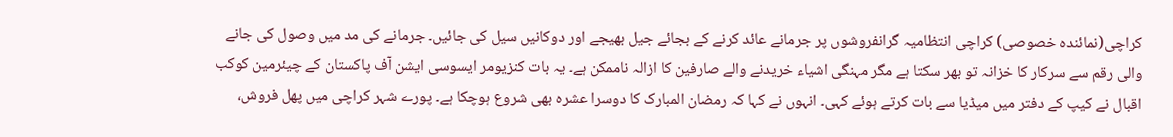کراچی(نمائندہ خصوصی) کراچی انتظامیہ گرانفروشوں پر جرمانے عائد کرنے کے بجائے جیل بھیجے اور دوکانیں سیل کی جائیں۔ جرمانے کی مد میں وصول کی جانے والی رقم سے سرکار کا خزانہ تو بھر سکتا ہے مگر مہنگی اشیاء خریدنے والے صارفین کا ازالہ ناممکن ہے۔ یہ بات کنزیومر ایسوسی ایشن آف پاکستان کے چیئرمین کوکب اقبال نے کیپ کے دفتر میں میڈیا سے بات کرتے ہوئے کہی۔ انہوں نے کہا کہ رمضان المبارک کا دوسرا عشرہ بھی شروع ہوچکا ہے۔ پورے شہر کراچی میں پھل فروش،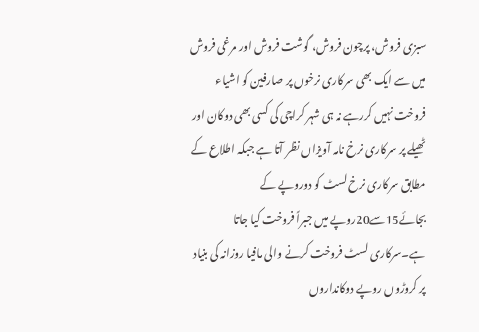سبزی فروش، پرچون فروش، گوشت فروش اور مرغی فروش میں سے ایک بھی سرکاری نرخوں پر صارفین کو اشیاء فروخت نہیں کررہے نہ ہی شہر کراچی کی کسی بھی دوکان اور ٹھیلے پر سرکاری نرخ نامہ آویزاں نظر آتا ہے جبکہ اطلاع کے مطابق سرکاری نرخ لسٹ کو دوروپے کے بجائے15سے20روپے میں جبراً فروخت کیا جاتا ہے۔سرکاری لسٹ فروخت کرنے والی مافیا روزانہ کی بنیاد پر کروڑوں روپے دوکانداروں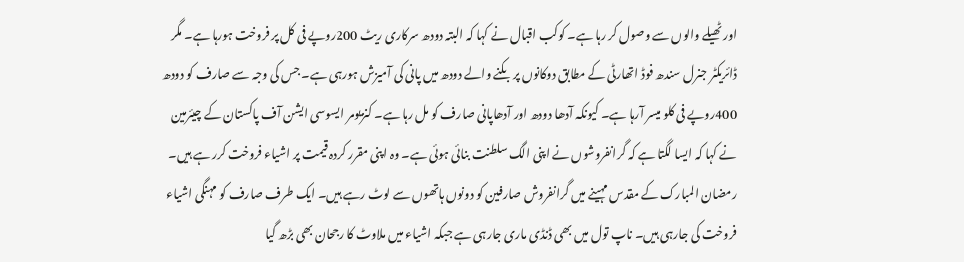اور ٹھیلے والوں سے وصول کر رہا ہے۔ کوکب اقبال نے کہا کہ البتہ دودھ سرکاری ریٹ 200روپے فی کل پر فروخت ہورہا ہے۔ مگر ڈائریکٹر جنرل سندھ فوڈ اتھارٹی کے مطابق دوکانوں پر بکنے والے دودھ میں پانی کی آمیزش ہورہی ہے۔ جس کی وجہ سے صارف کو دودھ 400روپے فی کلو میسر آرہا ہے۔ کیونکہ آدھا دودھ اور آدھاپانی صارف کو مل رہا ہے۔ کنزیومر ایسوسی ایشن آف پاکستان کے چیئرمین نے کہا کہ ایسا لگتا ہے کہ گرانفروشوں نے اپنی الگ سلطنت بنائی ہوئی ہے۔ وہ اپنی مقرر کردہ قیمت پر اشیاء فروخت کرر ہے ہیں۔ رمضان المبارک کے مقدس مہینے میں گرانفروش صارفین کو دونوں ہاتھوں سے لوٹ رہے ہیں۔ ایک طرف صارف کو مہنگی اشیاء فروخت کی جارہی ہیں۔ ناپ تول میں بھی ڈنڈی ماری جارہی ہے جبکہ اشیاء میں ملاوٹ کا رجحان بھی بڑھ گیا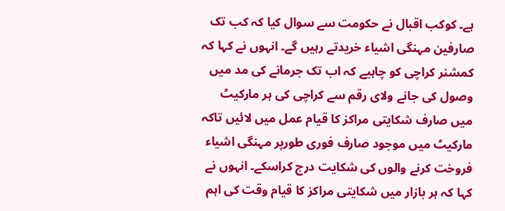ہے۔ کوکب اقبال نے حکومت سے سوال کیا کہ کب تک صارفین مہنگی اشیاء خریدتے رہیں گے۔ انہوں نے کہا کہ کمشنر کراچی کو چاہیے کہ اب تک جرمانے کی مد میں وصول کی جانے ولای رقم سے کراچی کی ہر مارکیٹ میں صارف شکایتی مراکز کا قیام عمل میں لائیں تاکہ مارکیٹ میں موجود صارف فوری طورپر مہنگی اشیاء فروخت کرنے والوں کی شکایت درج کراسکے۔ انہوں نے کہا کہ ہر بازار میں شکایتی مراکز کا قیام وقت کی اہم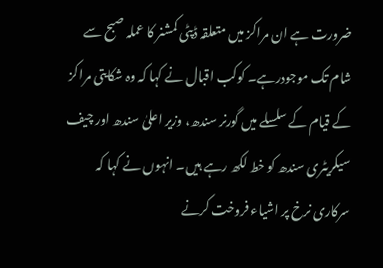ضرورت ہے ان مراکز میں متعلقہ ڈپٹی کمشنر کا عملہ صبح سے شام تک موجودرہے۔ کوکب اقبال نے کہا کہ وہ شکایتی مراکز کے قیام کے سلسلے میں گورنر سندھ، وزیر اعلیٰ سندھ اور چیف سیکریٹری سندھ کو خط لکھ رہے ہیں۔ انہوں نے کہا کہ سرکاری نرخ پر اشیاء فروخت کرنے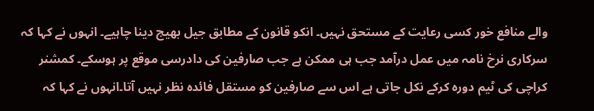والے منافع خور کسی رعایت کے مستحق نہیں۔ انکو قانون کے مطابق جیل بھیج دینا چاہیے۔ انہوں نے کہا کہ سرکاری نرخ نامہ میں عمل درآمد جب ہی ممکن ہے جب صارفین کی دادرسی موقع پر ہوسکے۔ کمشنر کراچی کی ٹیم دورہ کرکے نکل جاتی ہے اس سے صارفین کو مستقل فائدہ نظر نہیں آتا۔انہوں نے کہا کہ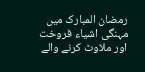رمضان المبارک میں مہنگی اشیاء فروخت اور ملاوٹ کرنے والے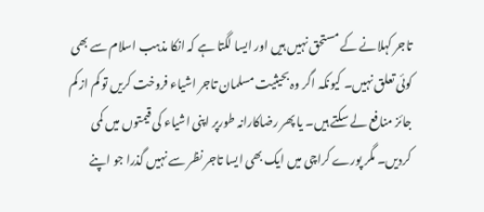تاجر کہلانے کے مستحق نہیں ہیں اور ایسا لگتا ہے کہ انکا مذہب اسلام سے بھی کوئی تعلق نہیں۔ کیونکہ اگر وہ بحیثیت مسلمان تاجر اشیاء فروخت کریں تو کم از کم جائز منافع لے سکتے ہیں۔ یا پھر رضاکارانہ طورپر اپنی اشیاء کی قیمتوں میں کمی کردیں۔ مگر پورے کراچی میں ایک بھی ایسا تاجر نظر سے نہیں گذرا جو اپنے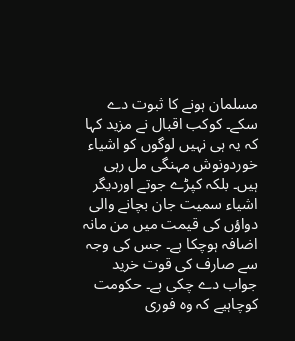مسلمان ہونے کا ثبوت دے سکے۔ کوکب اقبال نے مزید کہا کہ یہ ہی نہیں لوگوں کو اشیاء خوردونوش مہنگی مل رہی ہیں۔ بلکہ کپڑے جوتے اوردیگر اشیاء سمیت جان بچانے والی دواؤں کی قیمت میں من مانہ اضافہ ہوچکا ہے۔ جس کی وجہ سے صارف کی قوت خرید جواب دے چکی ہے۔ حکومت کوچاہیے کہ وہ فوری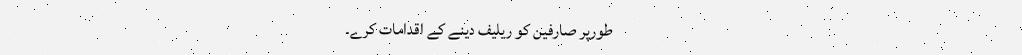طورپر صارفین کو ریلیف دینے کے اقدامات کرے۔